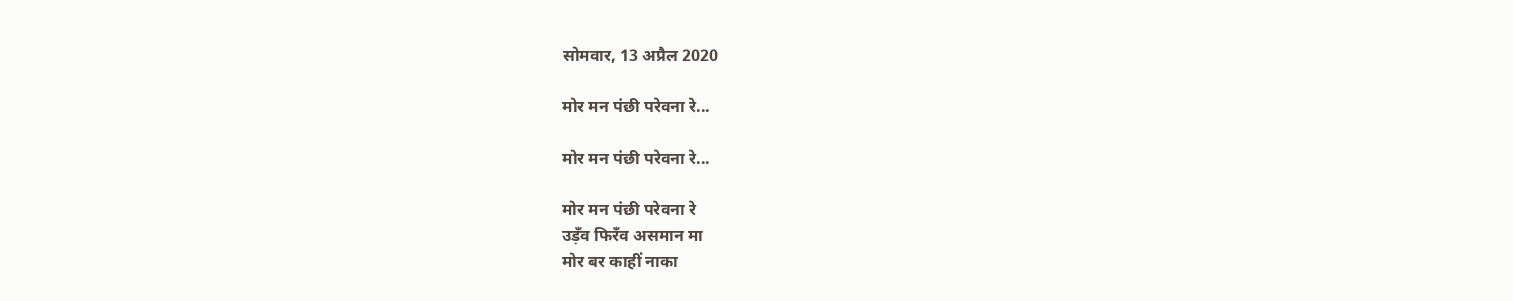सोमवार, 13 अप्रैल 2020

मोर मन पंछी परेवना रे...

मोर मन पंछी परेवना रे...

मोर मन पंछी परेवना रे
उड़ँव फिरँव असमान मा
मोर बर काहीं नाका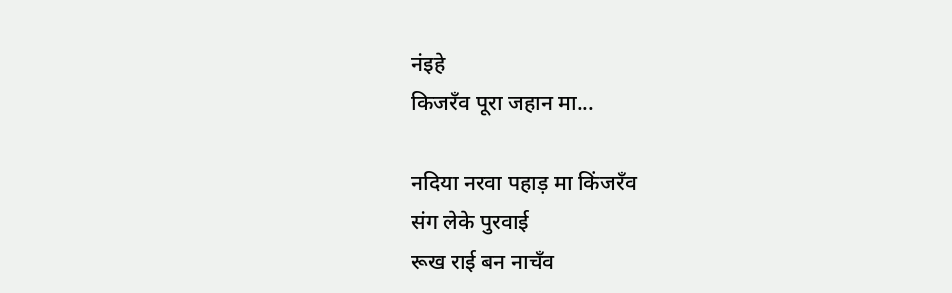नंइहे
किजरँव पूरा जहान मा...

नदिया नरवा पहाड़ मा किंजरँव
संग लेके पुरवाई
रूख राई बन नाचँव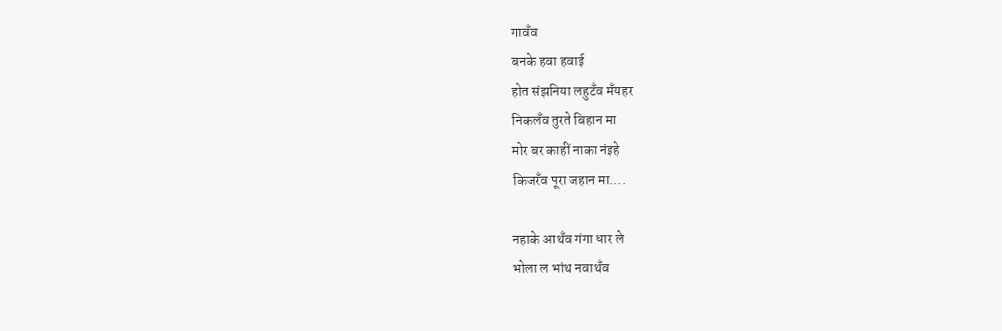गावँव
बनके हवा हवाई
होत संझनिया लहुटँव मँयहर
निकलँव तुरते बिहान मा
मोर बर काहीं नाका नंइहे
किजरँव पूरा जहान मा....

नहाके आथँव गंगा धार ले
भोला ल भांथ नवाथँव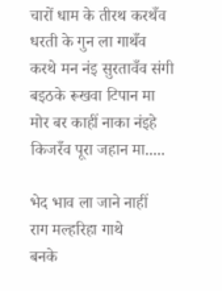चारों धाम के तीरथ करथँव
धरती के गुन ला गाथँव
करथे मन नंइ सुरतावँव संगी
बइठके रूखवा टिपान मा
मोर बर काहीं नाका नंइहे
किजरँव पूरा जहान मा.....

भेद भाव ला जाने नाहीं
राग मल्हरिहा गाथे
बनके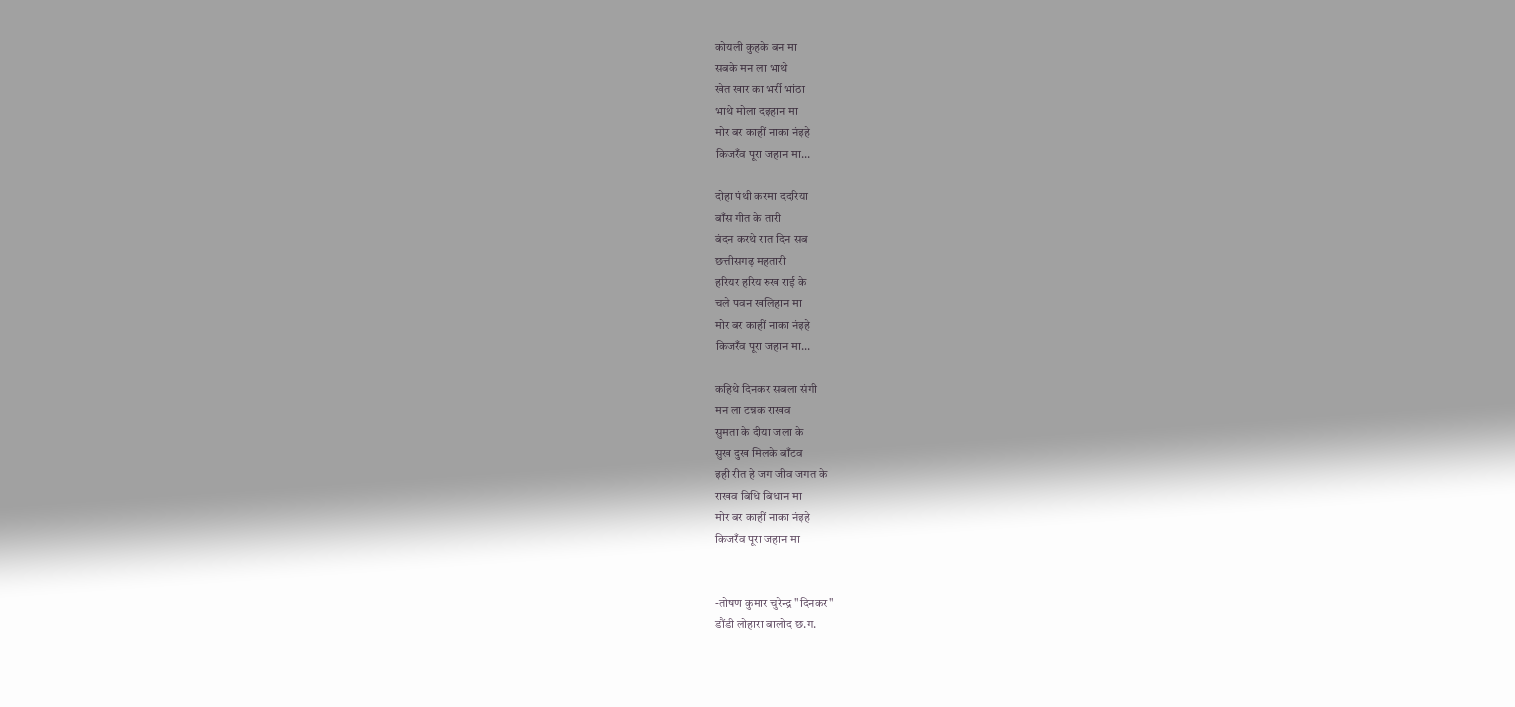कोयली कुहके बन मा
सबके मन ला भाथे
खेत खार का भर्री भांठा
भाथे मोला दइहान मा
मोर बर काहीं नाका नंइहे
किजरँव पूरा जहान मा...

दोहा पंथी करमा ददरिया
बाँस गीत के तारी
बंदन करथे रात दिन सब
छत्तीसगढ़ महतारी
हरियर हरिय रुख राई के
चले पवन खलिहान मा
मोर बर काहीं नाका नंइहे
किजरँव पूरा जहान मा...

कहिथे दिनकर सबला संगी
मन ला टन्नक राखव
सुमता के दीया जला के
सुख दुख मिलके बाँटव
इही रीत हे जग जीव जगत के
राखव बिधि बिधान मा
मोर बर काहीं नाका नंइहे
किजरँव पूरा जहान मा


-तोषण कुमार चुरेन्द्र "दिनकर"
डौंडी लोहारा बालोद छ.ग.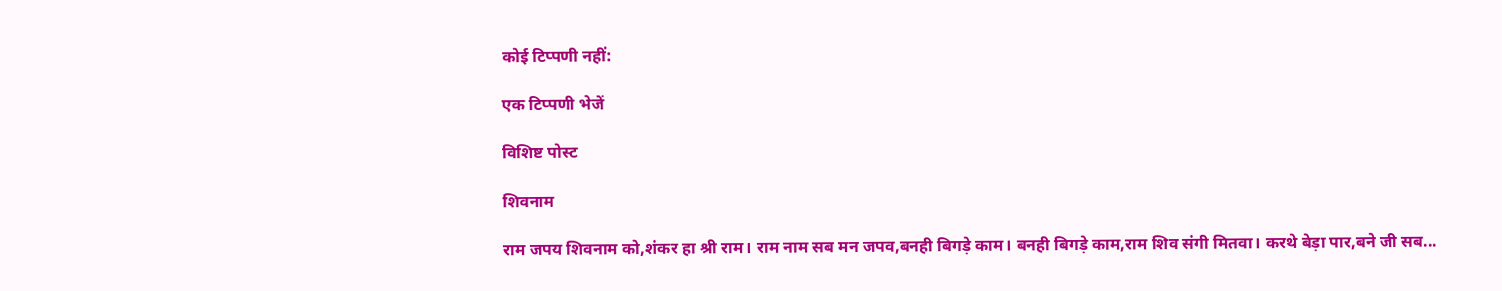कोई टिप्पणी नहीं:

एक टिप्पणी भेजें

विशिष्ट पोस्ट

शिवनाम

राम जपय शिवनाम को,शंकर हा श्री राम। राम नाम सब मन जपव,बनही बिगड़े काम। बनही बिगड़े काम,राम शिव संगी मितवा। करथे बेड़ा पार,बने जी सब...